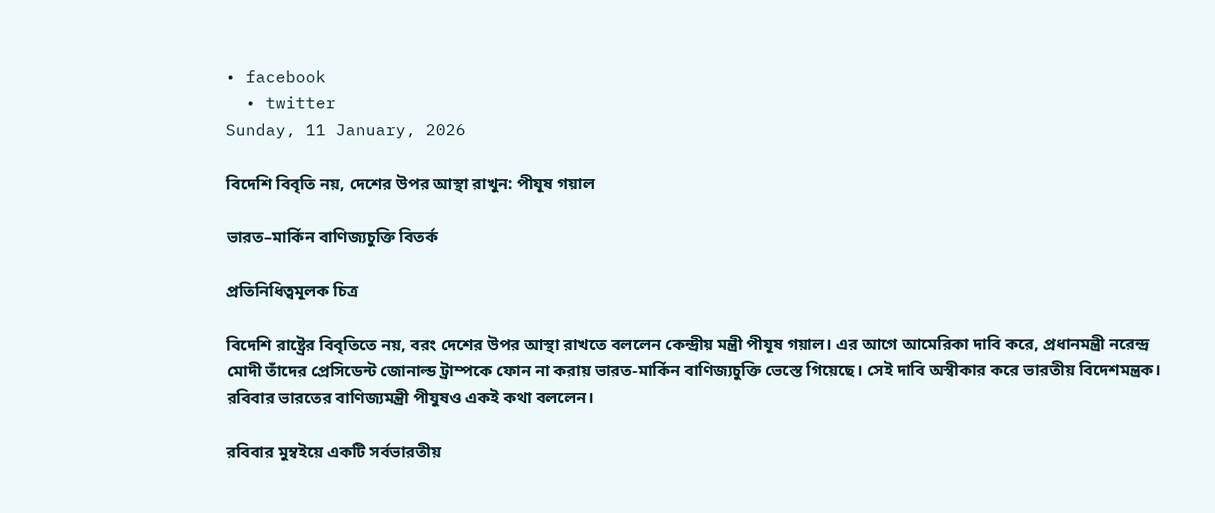• facebook
  • twitter
Sunday, 11 January, 2026

বিদেশি বিবৃতি নয়, দেশের উপর আস্থা রাখুন: পীযূষ গয়াল

ভারত–মার্কিন বাণিজ্যচুক্তি বিতর্ক

প্রতিনিধিত্বমূলক চিত্র

বিদেশি রাষ্ট্রের বিবৃতিতে নয়, বরং দেশের উপর আস্থা রাখতে বললেন কেন্দ্রীয় মন্ত্রী পীযূষ গয়াল। এর আগে আমেরিকা দাবি করে, প্রধানমন্ত্রী নরেন্দ্র মোদী তাঁদের প্রেসিডেন্ট জোনাল্ড ট্রাম্পকে ফোন না করায় ভারত-মার্কিন বাণিজ্যচুক্তি ভেস্তে গিয়েছে। সেই দাবি অস্বীকার করে ভারতীয় বিদেশমন্ত্রক। রবিবার ভারতের বাণিজ্যমন্ত্রী পীযুষও একই কথা বললেন।

রবিবার মুম্বইয়ে একটি সর্বভারতীয়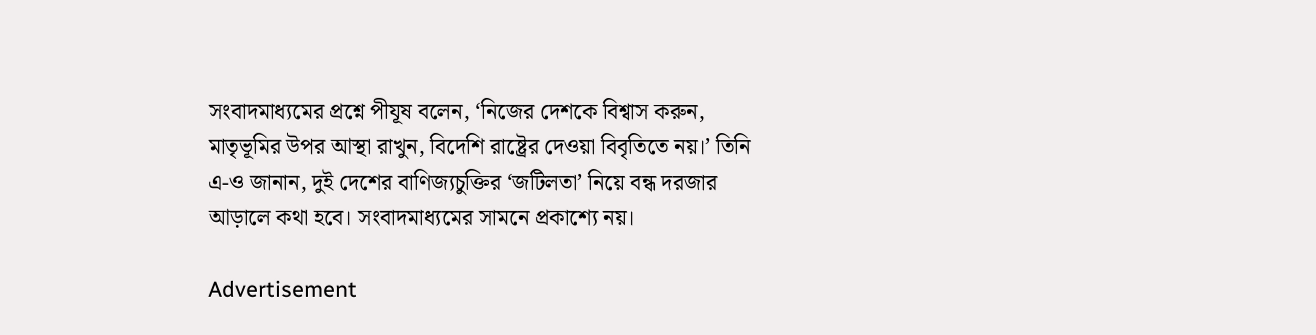সংবাদমাধ্যমের প্রশ্নে পীযূষ বলেন, ‘নিজের দেশকে বিশ্বাস করুন, মাতৃভূমির উপর আস্থা রাখুন, বিদেশি রাষ্ট্রের দেওয়া বিবৃতিতে নয়।’ তিনি এ-ও জানান, দুই দেশের বাণিজ্যচুক্তির ‘জটিলতা’ নিয়ে বন্ধ দরজার আড়ালে কথা হবে। সংবাদমাধ্যমের সামনে প্রকাশ্যে নয়।

Advertisement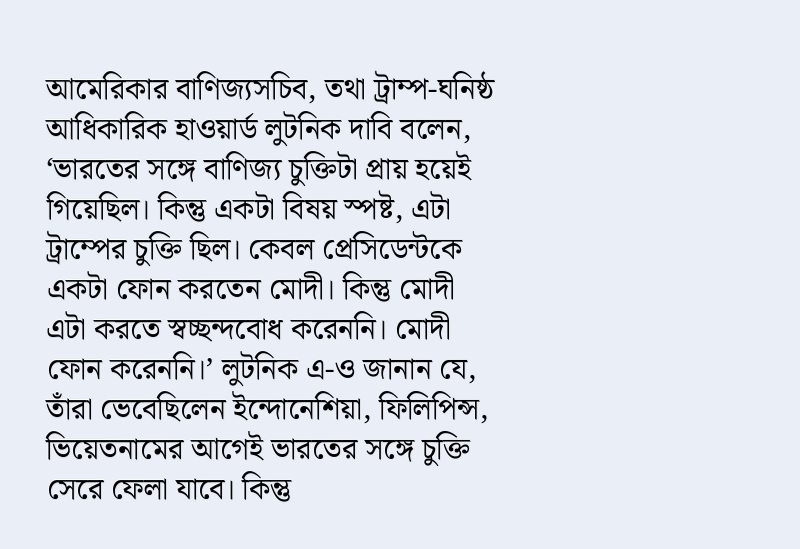আমেরিকার বাণিজ্যসচিব, তথা ট্রাম্প-ঘনিষ্ঠ আধিকারিক হাওয়ার্ড লুটনিক দাবি বলেন, ‘ভারতের সঙ্গে বাণিজ্য চুক্তিটা প্রায় হয়েই গিয়েছিল। কিন্তু একটা বিষয় স্পষ্ট, এটা ট্রাম্পের চুক্তি ছিল। কেবল প্রেসিডেন্টকে একটা ফোন করতেন মোদী। কিন্তু মোদী এটা করতে স্বচ্ছন্দবোধ করেননি। মোদী ফোন করেননি।’ লুটনিক এ-ও জানান যে, তাঁরা ভেবেছিলেন ইন্দোনেশিয়া, ফিলিপিন্স, ভিয়েতনামের আগেই ভারতের সঙ্গে চুক্তি সেরে ফেলা যাবে। কিন্তু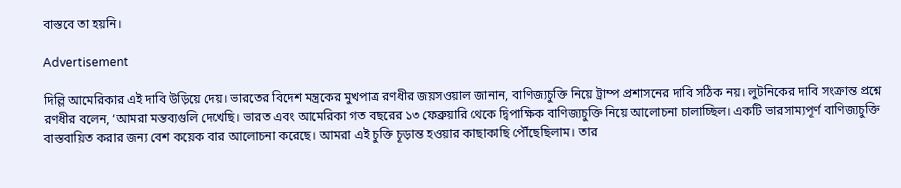বাস্তবে তা হয়নি।

Advertisement

দিল্লি আমেরিকার এই দাবি উড়িয়ে দেয়। ভারতের বিদেশ মন্ত্রকের মুখপাত্র রণধীর জয়সওয়াল জানান, বাণিজ্যচুক্তি নিয়ে ট্রাম্প প্রশাসনের দাবি সঠিক নয়। লুটনিকের দাবি সংক্রান্ত প্রশ্নে রণধীর বলেন, ‘আমরা মন্তব্যগুলি দেখেছি। ভারত এবং আমেরিকা গত বছরের ১৩ ফেব্রুয়ারি থেকে দ্বিপাক্ষিক বাণিজ্যচুক্তি নিয়ে আলোচনা চালাচ্ছিল। একটি ভারসাম্যপূর্ণ বাণিজ্যচুক্তি বাস্তবায়িত করার জন্য বেশ কয়েক বার আলোচনা করেছে। আমরা এই চুক্তি চূড়ান্ত হওয়ার কাছাকাছি পৌঁছেছিলাম। তার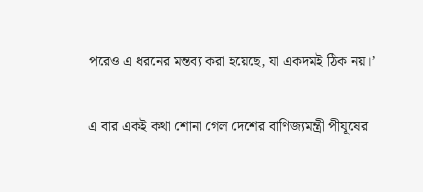পরেও এ ধরনের মন্তব্য করা হয়েছে, যা একদমই ঠিক নয়।’

এ বার একই কথা শোনা গেল দেশের বাণিজ্যমন্ত্রী পীযূষের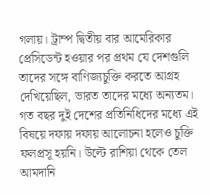গলায়। ট্রাম্প দ্বিতীয় বার আমেরিকার প্রেসিডেন্ট হওয়ার পর প্রথম যে দেশগুলি তাদের সঙ্গে বাণিজ্যচুক্তি করতে আগ্রহ দেখিয়েছিল, ভারত তাদের মধ্যে অন্যতম। গত বছর দুই দেশের প্রতিনিধিদের মধ্যে এই বিষয়ে দফায় দফায় আলোচনা হলেও চুক্তি ফলপ্রসূ হয়নি। উল্টে রাশিয়া থেকে তেল আমদানি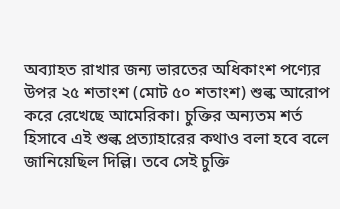অব্যাহত রাখার জন্য ভারতের অধিকাংশ পণ্যের উপর ২৫ শতাংশ (মোট ৫০ শতাংশ) শুল্ক আরোপ করে রেখেছে আমেরিকা। চুক্তির অন্যতম শর্ত হিসাবে এই শুল্ক প্রত্যাহারের কথাও বলা হবে বলে জানিয়েছিল দিল্লি। তবে সেই চুক্তি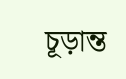চূড়ান্ত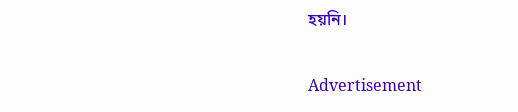হয়নি।

Advertisement